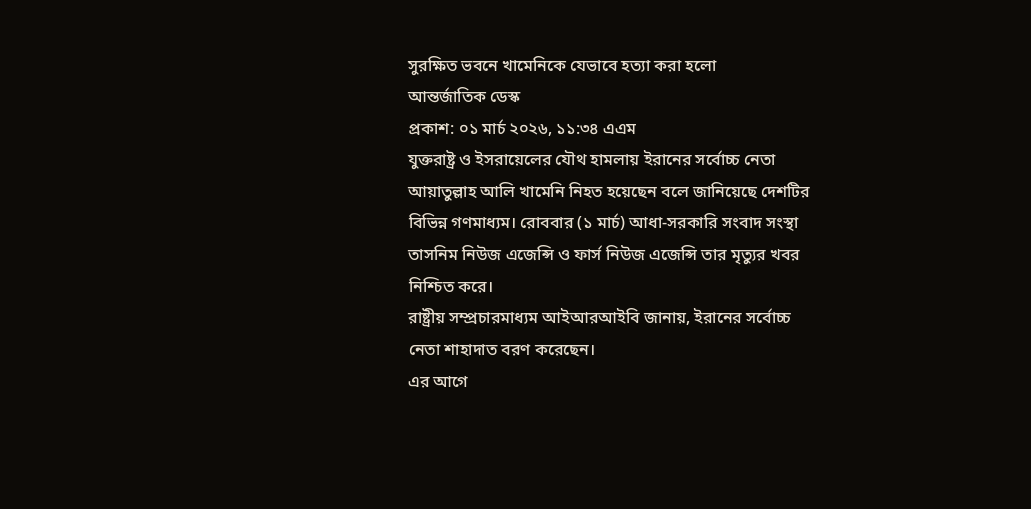সুরক্ষিত ভবনে খামেনিকে যেভাবে হত্যা করা হলো
আন্তর্জাতিক ডেস্ক
প্রকাশ: ০১ মার্চ ২০২৬, ১১:৩৪ এএম
যুক্তরাষ্ট্র ও ইসরায়েলের যৌথ হামলায় ইরানের সর্বোচ্চ নেতা আয়াতুল্লাহ আলি খামেনি নিহত হয়েছেন বলে জানিয়েছে দেশটির বিভিন্ন গণমাধ্যম। রোববার (১ মার্চ) আধা-সরকারি সংবাদ সংস্থা তাসনিম নিউজ এজেন্সি ও ফার্স নিউজ এজেন্সি তার মৃত্যুর খবর নিশ্চিত করে।
রাষ্ট্রীয় সম্প্রচারমাধ্যম আইআরআইবি জানায়, ইরানের সর্বোচ্চ নেতা শাহাদাত বরণ করেছেন।
এর আগে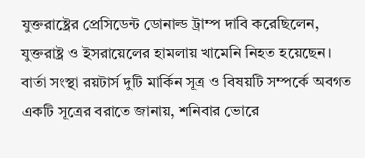যুক্তরাষ্ট্রের প্রেসিডেন্ট ডোনাল্ড ট্রাম্প দাবি করেছিলেন, যুক্তরাষ্ট্র ও ইসরায়েলের হামলায় খামেনি নিহত হয়েছেন। বার্তা সংস্থা রয়টার্স দুটি মার্কিন সূত্র ও বিষয়টি সম্পর্কে অবগত একটি সূত্রের বরাতে জানায়, শনিবার ভোরে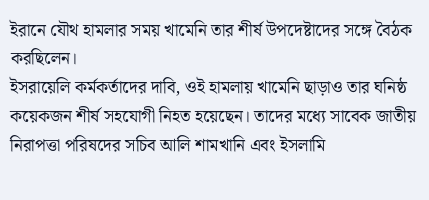ইরানে যৌথ হামলার সময় খামেনি তার শীর্ষ উপদেষ্টাদের সঙ্গে বৈঠক করছিলেন।
ইসরায়েলি কর্মকর্তাদের দাবি, ওই হামলায় খামেনি ছাড়াও তার ঘনিষ্ঠ কয়েকজন শীর্ষ সহযোগী নিহত হয়েছেন। তাদের মধ্যে সাবেক জাতীয় নিরাপত্তা পরিষদের সচিব আলি শামখানি এবং ইসলামি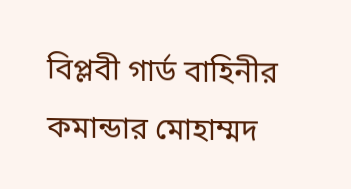বিপ্লবী গার্ড বাহিনীর কমান্ডার মোহাম্মদ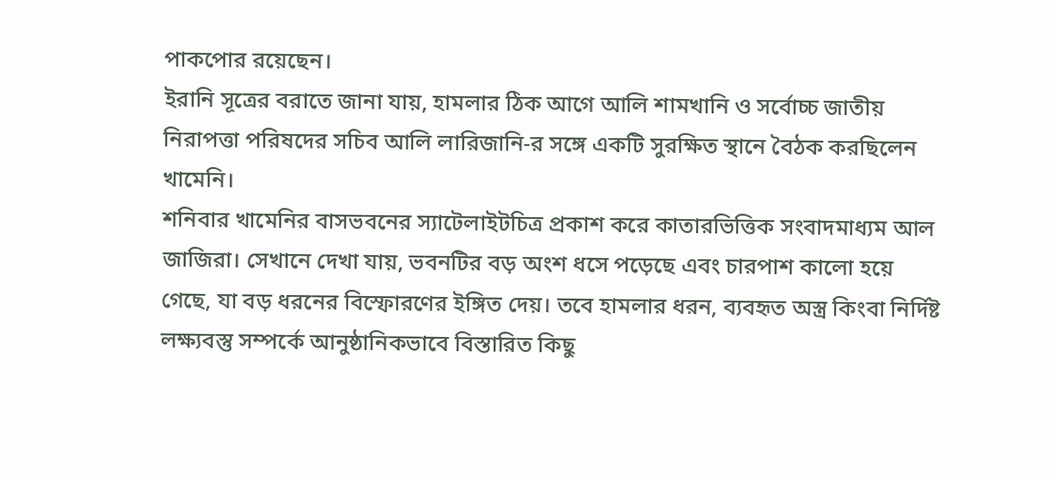পাকপোর রয়েছেন।
ইরানি সূত্রের বরাতে জানা যায়, হামলার ঠিক আগে আলি শামখানি ও সর্বোচ্চ জাতীয় নিরাপত্তা পরিষদের সচিব আলি লারিজানি-র সঙ্গে একটি সুরক্ষিত স্থানে বৈঠক করছিলেন খামেনি।
শনিবার খামেনির বাসভবনের স্যাটেলাইটচিত্র প্রকাশ করে কাতারভিত্তিক সংবাদমাধ্যম আল জাজিরা। সেখানে দেখা যায়, ভবনটির বড় অংশ ধসে পড়েছে এবং চারপাশ কালো হয়ে গেছে, যা বড় ধরনের বিস্ফোরণের ইঙ্গিত দেয়। তবে হামলার ধরন, ব্যবহৃত অস্ত্র কিংবা নির্দিষ্ট লক্ষ্যবস্তু সম্পর্কে আনুষ্ঠানিকভাবে বিস্তারিত কিছু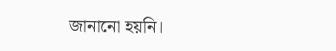জানানো হয়নি।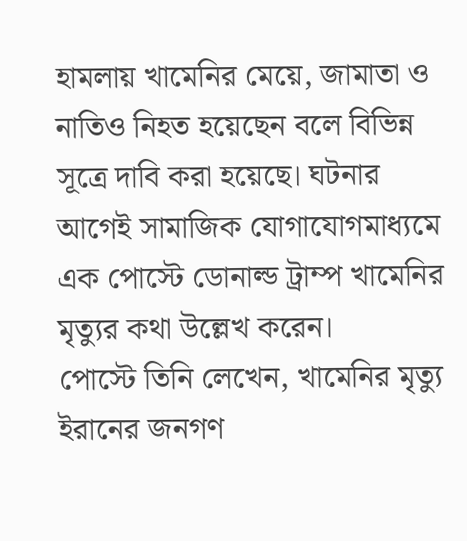হামলায় খামেনির মেয়ে, জামাতা ও নাতিও নিহত হয়েছেন বলে বিভিন্ন সূত্রে দাবি করা হয়েছে। ঘটনার আগেই সামাজিক যোগাযোগমাধ্যমে এক পোস্টে ডোনাল্ড ট্রাম্প খামেনির মৃত্যুর কথা উল্লেখ করেন।
পোস্টে তিনি লেখেন, খামেনির মৃত্যু ইরানের জনগণ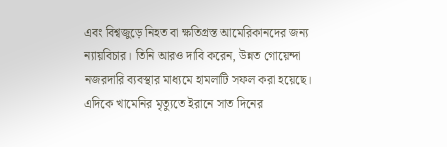এবং বিশ্বজুড়ে নিহত বা ক্ষতিগ্রস্ত আমেরিকানদের জন্য ন্যায়বিচার। তিনি আরও দাবি করেন, উন্নত গোয়েন্দা নজরদারি ব্যবস্থার মাধ্যমে হামলাটি সফল করা হয়েছে।
এদিকে খামেনির মৃত্যুতে ইরানে সাত দিনের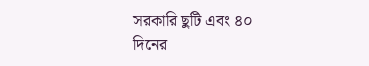সরকারি ছুটি এবং ৪০ দিনের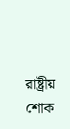রাষ্ট্রীয় শোক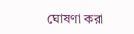ঘোষণা করা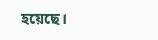হয়েছে।